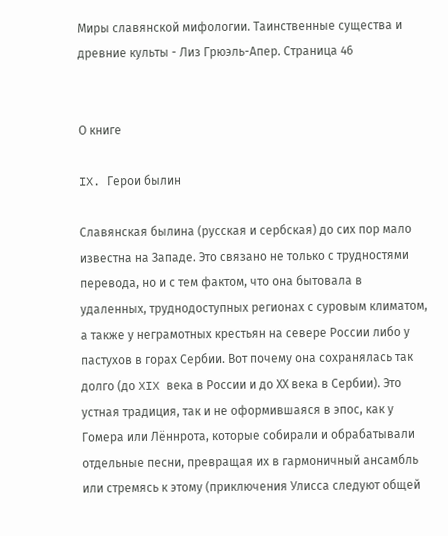Миры славянской мифологии. Таинственные существа и древние культы - Лиз Грюэль-Апер. Страница 46


О книге

IX. Герои былин

Славянская былина (русская и сербская) до сих пор мало известна на Западе. Это связано не только с трудностями перевода, но и с тем фактом, что она бытовала в удаленных, труднодоступных регионах с суровым климатом, а также у неграмотных крестьян на севере России либо у пастухов в горах Сербии. Вот почему она сохранялась так долго (до XIX века в России и до ХХ века в Сербии). Это устная традиция, так и не оформившаяся в эпос, как у Гомера или Лённрота, которые собирали и обрабатывали отдельные песни, превращая их в гармоничный ансамбль или стремясь к этому (приключения Улисса следуют общей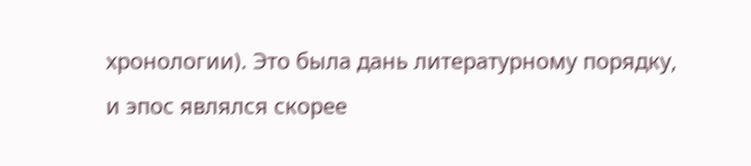хронологии). Это была дань литературному порядку, и эпос являлся скорее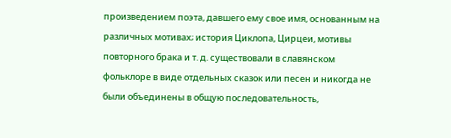произведением поэта, давшего ему свое имя, основанным на различных мотивах; история Циклопа, Цирцеи, мотивы повторного брака и т. д. существовали в славянском фольклоре в виде отдельных сказок или песен и никогда не были объединены в общую последовательность,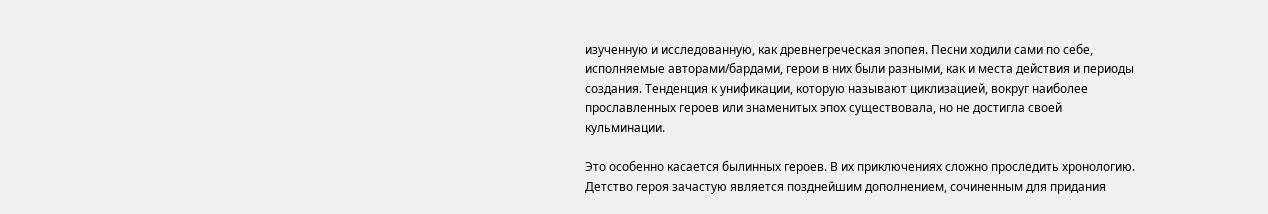изученную и исследованную, как древнегреческая эпопея. Песни ходили сами по себе, исполняемые авторами/бардами, герои в них были разными, как и места действия и периоды создания. Тенденция к унификации, которую называют циклизацией, вокруг наиболее прославленных героев или знаменитых эпох существовала, но не достигла своей кульминации.

Это особенно касается былинных героев. В их приключениях сложно проследить хронологию. Детство героя зачастую является позднейшим дополнением, сочиненным для придания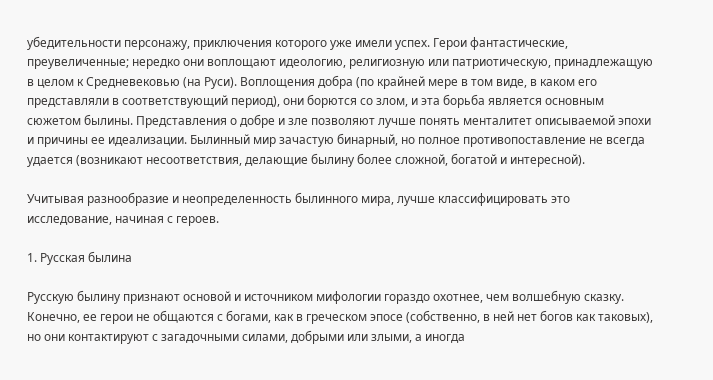убедительности персонажу, приключения которого уже имели успех. Герои фантастические, преувеличенные; нередко они воплощают идеологию, религиозную или патриотическую, принадлежащую в целом к Средневековью (на Руси). Воплощения добра (по крайней мере в том виде, в каком его представляли в соответствующий период), они борются со злом, и эта борьба является основным сюжетом былины. Представления о добре и зле позволяют лучше понять менталитет описываемой эпохи и причины ее идеализации. Былинный мир зачастую бинарный, но полное противопоставление не всегда удается (возникают несоответствия, делающие былину более сложной, богатой и интересной).

Учитывая разнообразие и неопределенность былинного мира, лучше классифицировать это исследование, начиная с героев.

1. Русская былина

Русскую былину признают основой и источником мифологии гораздо охотнее, чем волшебную сказку. Конечно, ее герои не общаются с богами, как в греческом эпосе (собственно, в ней нет богов как таковых), но они контактируют с загадочными силами, добрыми или злыми, а иногда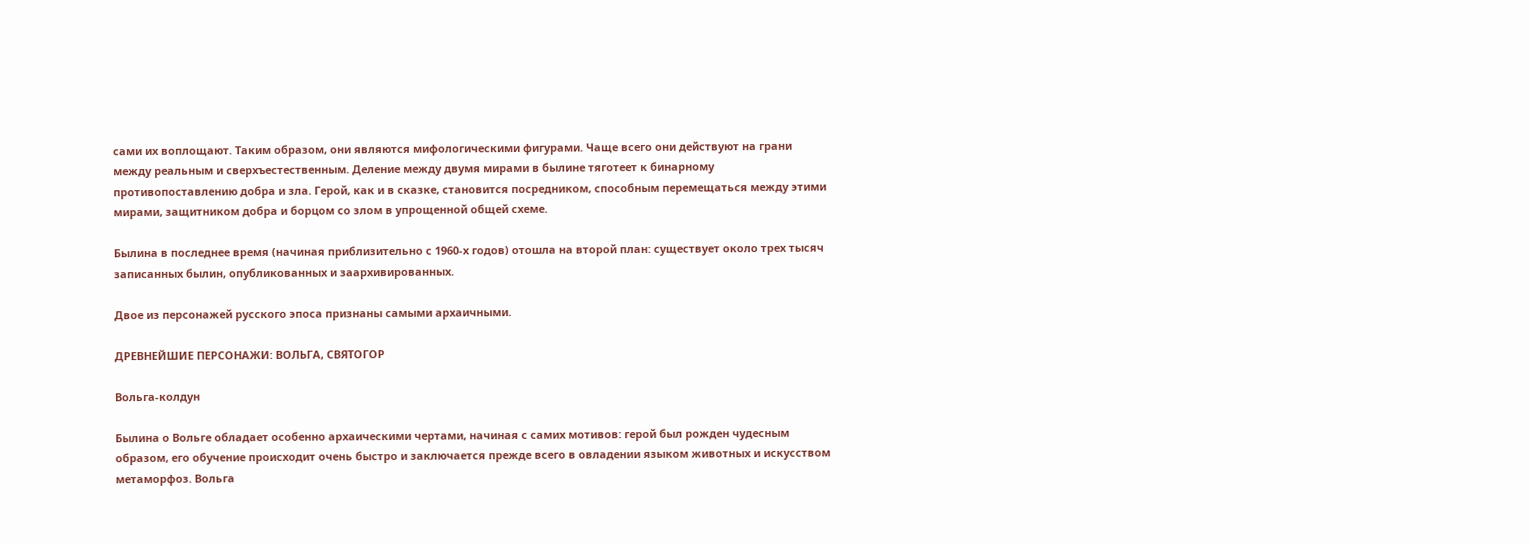сами их воплощают. Таким образом, они являются мифологическими фигурами. Чаще всего они действуют на грани между реальным и сверхъестественным. Деление между двумя мирами в былине тяготеет к бинарному противопоставлению добра и зла. Герой, как и в сказке, становится посредником, способным перемещаться между этими мирами, защитником добра и борцом со злом в упрощенной общей схеме.

Былина в последнее время (начиная приблизительно с 1960-х годов) отошла на второй план: существует около трех тысяч записанных былин, опубликованных и заархивированных.

Двое из персонажей русского эпоса признаны самыми архаичными.

ДРЕВНЕЙШИЕ ПЕРСОНАЖИ: ВОЛЬГА, СВЯТОГОР

Вольга-колдун

Былина о Вольге обладает особенно архаическими чертами, начиная с самих мотивов: герой был рожден чудесным образом, его обучение происходит очень быстро и заключается прежде всего в овладении языком животных и искусством метаморфоз. Вольга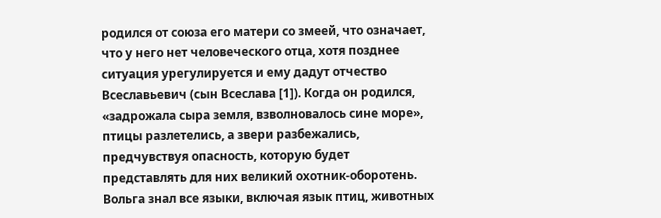родился от союза его матери со змеей, что означает, что у него нет человеческого отца, хотя позднее ситуация урегулируется и ему дадут отчество Всеславьевич (сын Всеслава [1]). Когда он родился, «задрожала сыра земля, взволновалось сине море», птицы разлетелись, а звери разбежались, предчувствуя опасность, которую будет представлять для них великий охотник-оборотень. Вольга знал все языки, включая язык птиц, животных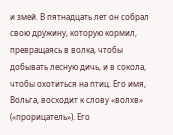и змей. В пятнадцать лет он собрал свою дружину, которую кормил, превращаясь в волка, чтобы добывать лесную дичь, и в сокола, чтобы охотиться на птиц. Его имя, Вольга, восходит к слову «волхв» («прорицатель»). Его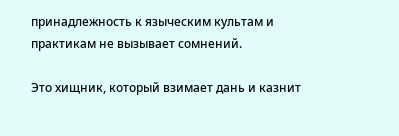принадлежность к языческим культам и практикам не вызывает сомнений.

Это хищник, который взимает дань и казнит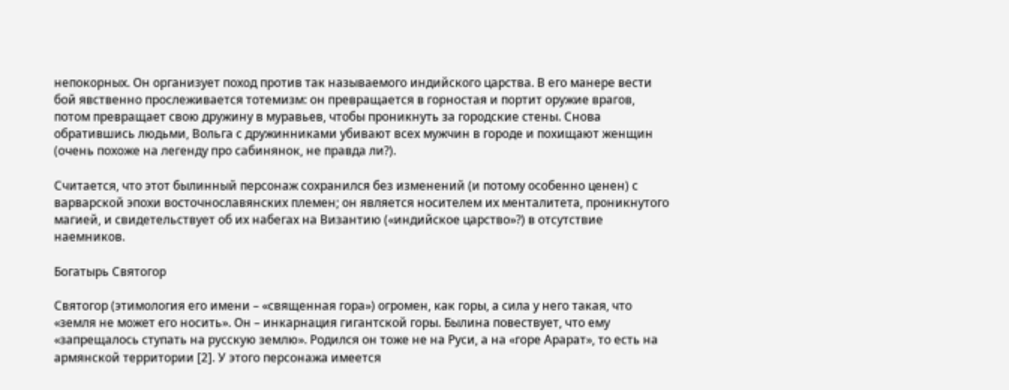непокорных. Он организует поход против так называемого индийского царства. В его манере вести бой явственно прослеживается тотемизм: он превращается в горностая и портит оружие врагов, потом превращает свою дружину в муравьев, чтобы проникнуть за городские стены. Снова обратившись людьми, Вольга с дружинниками убивают всех мужчин в городе и похищают женщин (очень похоже на легенду про сабинянок, не правда ли?).

Считается, что этот былинный персонаж сохранился без изменений (и потому особенно ценен) с варварской эпохи восточнославянских племен; он является носителем их менталитета, проникнутого магией, и свидетельствует об их набегах на Византию («индийское царство»?) в отсутствие наемников.

Богатырь Святогор

Святогор (этимология его имени – «священная гора») огромен, как горы, а сила у него такая, что «земля не может его носить». Он – инкарнация гигантской горы. Былина повествует, что ему «запрещалось ступать на русскую землю». Родился он тоже не на Руси, а на «горе Арарат», то есть на армянской территории [2]. У этого персонажа имеется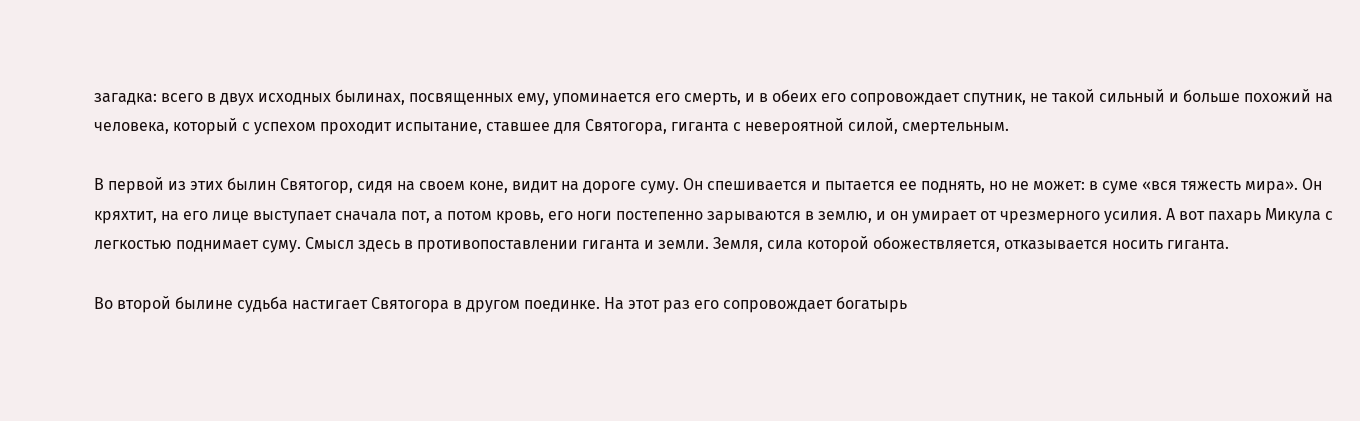загадка: всего в двух исходных былинах, посвященных ему, упоминается его смерть, и в обеих его сопровождает спутник, не такой сильный и больше похожий на человека, который с успехом проходит испытание, ставшее для Святогора, гиганта с невероятной силой, смертельным.

В первой из этих былин Святогор, сидя на своем коне, видит на дороге суму. Он спешивается и пытается ее поднять, но не может: в суме «вся тяжесть мира». Он кряхтит, на его лице выступает сначала пот, а потом кровь, его ноги постепенно зарываются в землю, и он умирает от чрезмерного усилия. А вот пахарь Микула с легкостью поднимает суму. Смысл здесь в противопоставлении гиганта и земли. Земля, сила которой обожествляется, отказывается носить гиганта.

Во второй былине судьба настигает Святогора в другом поединке. На этот раз его сопровождает богатырь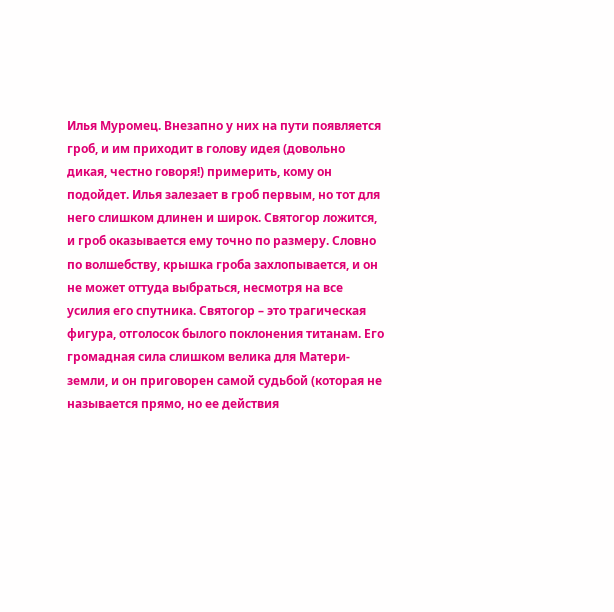Илья Муромец. Внезапно у них на пути появляется гроб, и им приходит в голову идея (довольно дикая, честно говоря!) примерить, кому он подойдет. Илья залезает в гроб первым, но тот для него слишком длинен и широк. Святогор ложится, и гроб оказывается ему точно по размеру. Словно по волшебству, крышка гроба захлопывается, и он не может оттуда выбраться, несмотря на все усилия его спутника. Святогор – это трагическая фигура, отголосок былого поклонения титанам. Его громадная сила слишком велика для Матери-земли, и он приговорен самой судьбой (которая не называется прямо, но ее действия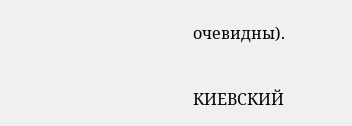очевидны).

КИЕВСКИЙ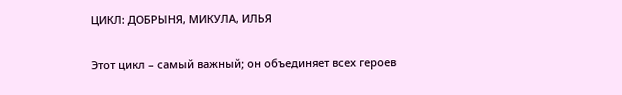ЦИКЛ: ДОБРЫНЯ, МИКУЛА, ИЛЬЯ

Этот цикл – самый важный; он объединяет всех героев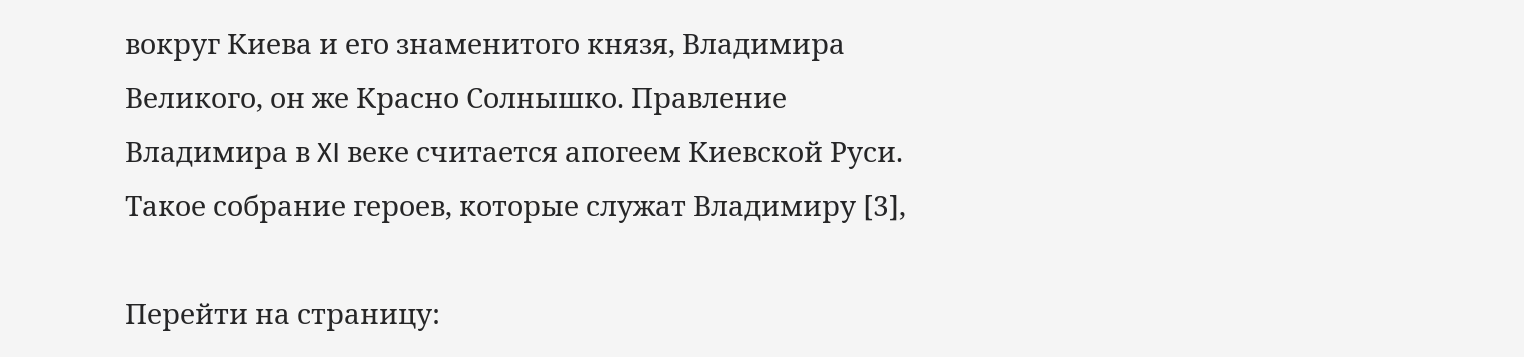вокруг Киева и его знаменитого князя, Владимира Великого, он же Красно Солнышко. Правление Владимира в XI веке считается апогеем Киевской Руси. Такое собрание героев, которые служат Владимиру [3],

Перейти на страницу: